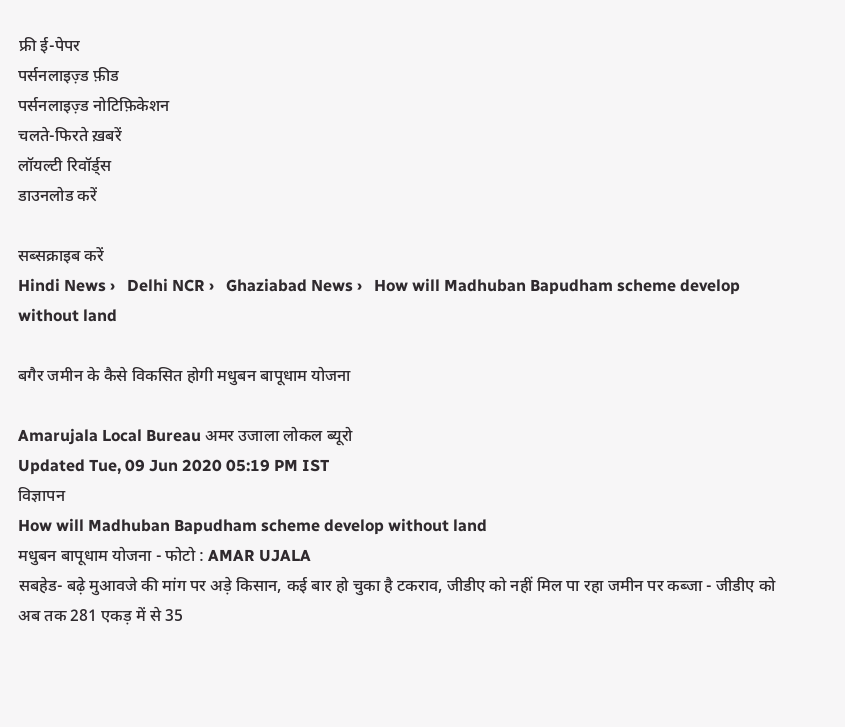फ्री ई-पेपर
पर्सनलाइज़्ड फ़ीड
पर्सनलाइज़्ड नोटिफ़िकेशन
चलते-फिरते ख़बरें
लॉयल्टी रिवॉर्ड्स
डाउनलोड करें

सब्सक्राइब करें
Hindi News ›   Delhi NCR ›   Ghaziabad News ›   How will Madhuban Bapudham scheme develop without land

बगैर जमीन के कैसे विकसित होगी मधुबन बापूधाम योजना

Amarujala Local Bureau अमर उजाला लोकल ब्यूरो
Updated Tue, 09 Jun 2020 05:19 PM IST
विज्ञापन
How will Madhuban Bapudham scheme develop without land
मधुबन बापूधाम योजना - फोटो : AMAR UJALA
सबहेड- बढ़े मुआवजे की मांग पर अड़े किसान, कई बार हो चुका है टकराव, जीडीए को नहीं मिल पा रहा जमीन पर कब्जा - जीडीए को अब तक 281 एकड़ में से 35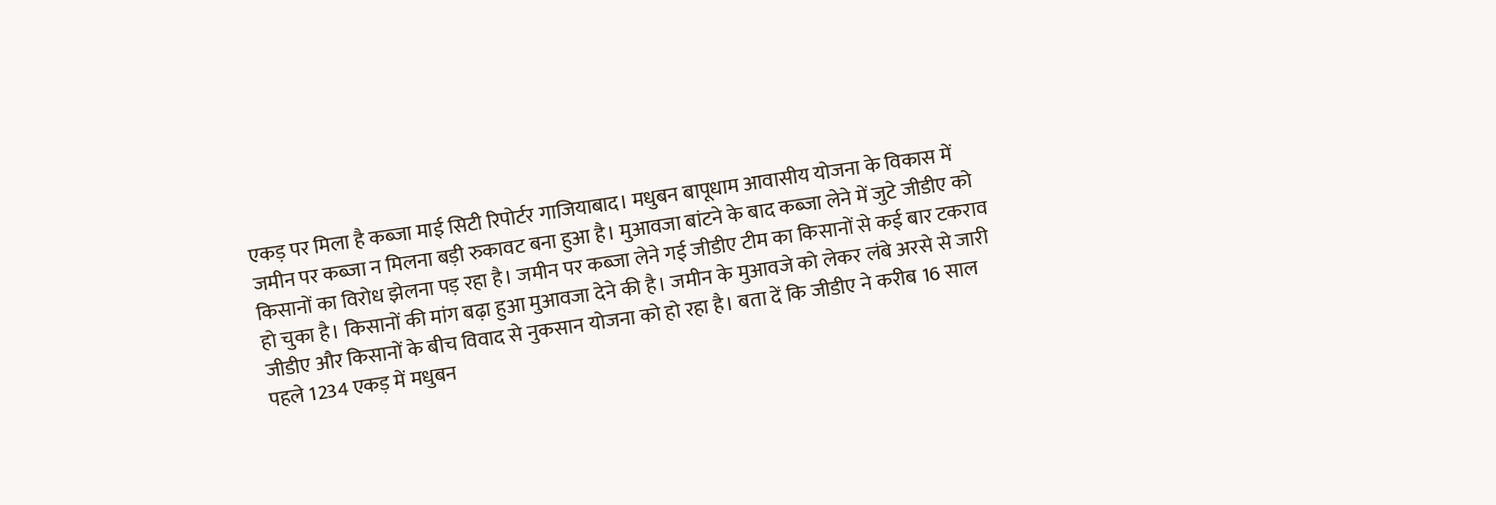एकड़ पर मिला है कब्जा माई सिटी रिपोर्टर गाजियाबाद। मधुबन बापूधाम आवासीय योजना के विकास में जमीन पर कब्जा न मिलना बड़ी रुकावट बना हुआ है। मुआवजा बांटने के बाद कब्जा लेने में जुटे जीडीए को किसानों का विरोध झेलना पड़ रहा है। जमीन पर कब्जा लेने गई जीडीए टीम का किसानों से कई बार टकराव हो चुका है। किसानों की मांग बढ़ा हुआ मुआवजा देने की है। जमीन के मुआवजे को लेकर लंबे अरसे से जारी जीडीए और किसानों के बीच विवाद से नुकसान योजना को हो रहा है। बता दें कि जीडीए ने करीब 16 साल पहले 1234 एकड़ में मधुबन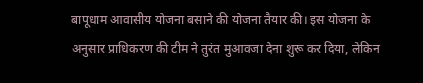बापूधाम आवासीय योजना बसाने की योजना तैयार की। इस योजना के अनुसार प्राधिकरण की टीम ने तुरंत मुआवजा देना शुरू कर दिया, लेकिन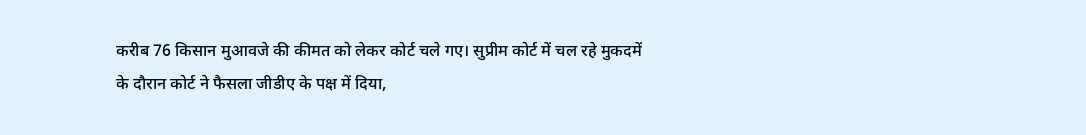करीब 76 किसान मुआवजे की कीमत को लेकर कोर्ट चले गए। सुप्रीम कोर्ट में चल रहे मुकदमें के दौरान कोर्ट ने फैसला जीडीए के पक्ष में दिया,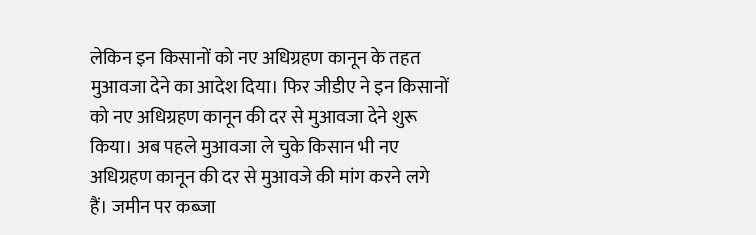लेकिन इन किसानों को नए अधिग्रहण कानून के तहत मुआवजा देने का आदेश दिया। फिर जीडीए ने इन किसानों को नए अधिग्रहण कानून की दर से मुआवजा देने शुरू किया। अब पहले मुआवजा ले चुके किसान भी नए अधिग्रहण कानून की दर से मुआवजे की मांग करने लगे हैं। जमीन पर कब्जा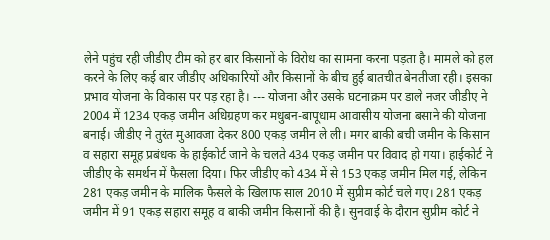लेने पहुंच रही जीडीए टीम को हर बार किसानों के विरोध का सामना करना पड़ता है। मामले को हल करने के लिए कई बार जीडीए अधिकारियों और किसानों के बीच हुई बातचीत बेनतीजा रही। इसका प्रभाव योजना के विकास पर पड़ रहा है। --- योजना और उसके घटनाक्रम पर डाले नजर जीडीए ने 2004 में 1234 एकड़ जमीन अधिग्रहण कर मधुबन-बापूधाम आवासीय योजना बसाने की योजना बनाई। जीडीए ने तुरंत मुआवजा देकर 800 एकड़ जमीन ले ली। मगर बाकी बची जमीन के किसान व सहारा समूह प्रबंधक के हाईकोर्ट जाने के चलते 434 एकड़ जमीन पर विवाद हो गया। हाईकोर्ट ने जीडीए के समर्थन में फैसला दिया। फिर जीडीए को 434 में से 153 एकड़ जमीन मिल गई, लेकिन 281 एकड़ जमीन के मालिक फैसले के खिलाफ साल 2010 में सुप्रीम कोर्ट चले गए। 281 एकड़ जमीन में 91 एकड़ सहारा समूह व बाकी जमीन किसानों की है। सुनवाई के दौरान सुप्रीम कोर्ट ने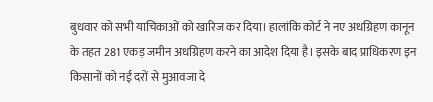बुधवार को सभी याचिकाओं को खारिज कर दिया। हालांकि कोर्ट ने नए अधग्रिहण कानून के तहत 281 एकड़ जमीन अधग्रिहण करने का आदेश दिया है। इसके बाद प्राधिकरण इन किसानों को नई दरों से मुआवजा दे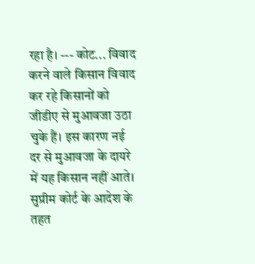रहा है। --- कोट... विवाद करने वाले किसान विवाद कर रहे किसानों को जीडीए से मुआवजा उठा चुके हैं। इस कारण नई दर से मुआवजा के दायरे में यह किसान नहीं आते। सुप्रीम कोर्ट के आदेश के तहत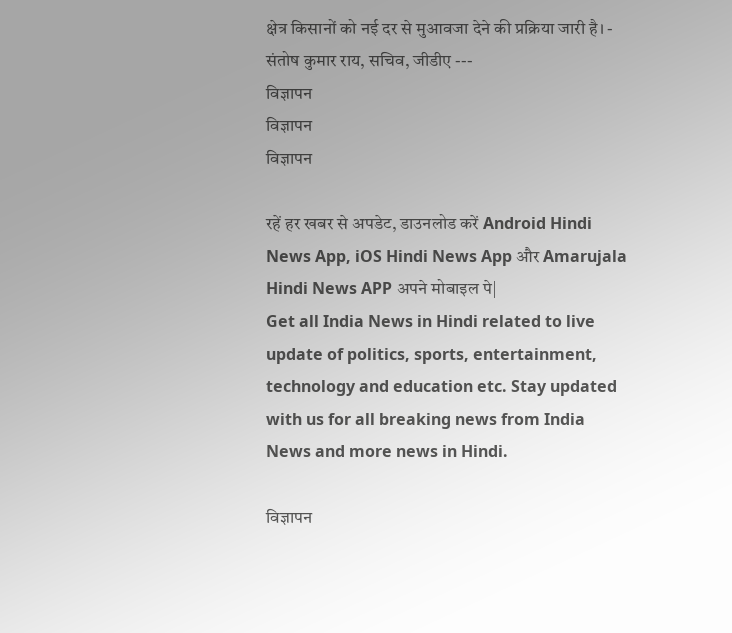क्षेत्र किसानों को नई दर से मुआवजा देने की प्रक्रिया जारी है। - संतोष कुमार राय, सचिव, जीडीए ---
विज्ञापन
विज्ञापन
विज्ञापन

रहें हर खबर से अपडेट, डाउनलोड करें Android Hindi News App, iOS Hindi News App और Amarujala Hindi News APP अपने मोबाइल पे|
Get all India News in Hindi related to live update of politics, sports, entertainment, technology and education etc. Stay updated with us for all breaking news from India News and more news in Hindi.

विज्ञापन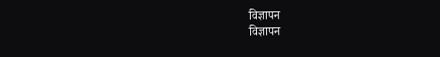विज्ञापन
विज्ञापन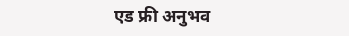एड फ्री अनुभव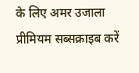के लिए अमर उजाला प्रीमियम सब्सक्राइब करें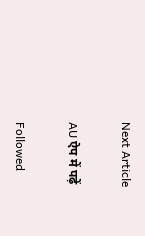Next Article

AU ऐप में पढ़ें

Followed